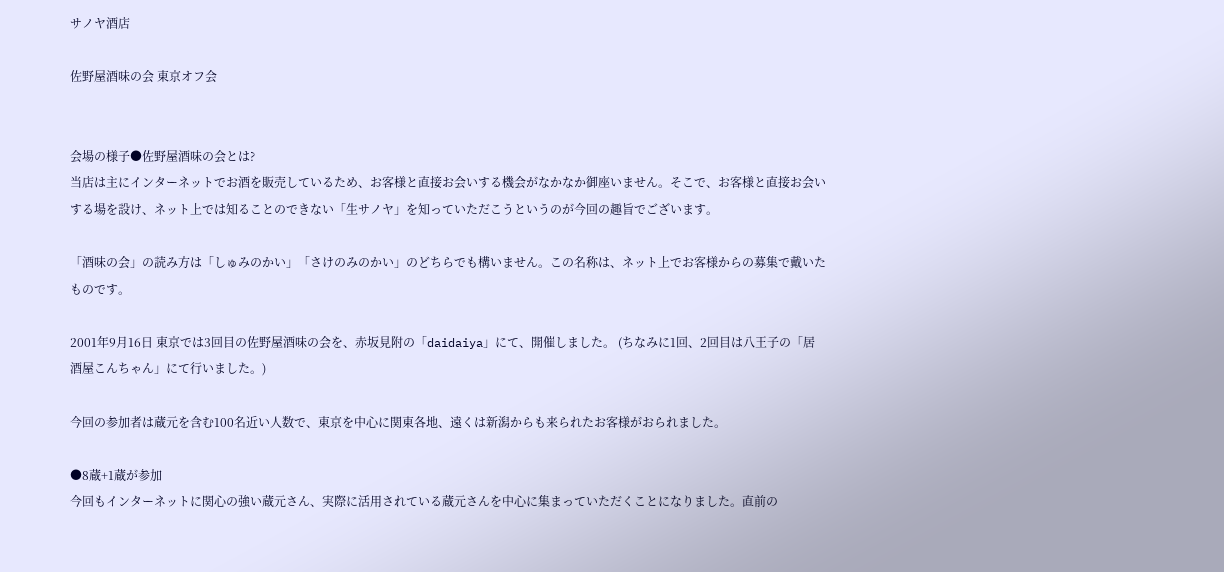サノヤ酒店

佐野屋酒味の会 東京オフ会


会場の様子●佐野屋酒味の会とは?
当店は主にインターネットでお酒を販売しているため、お客様と直接お会いする機会がなかなか御座いません。そこで、お客様と直接お会いする場を設け、ネット上では知ることのできない「生サノヤ」を知っていただこうというのが今回の趣旨でございます。

「酒味の会」の読み方は「しゅみのかい」「さけのみのかい」のどちらでも構いません。この名称は、ネット上でお客様からの募集で戴いたものです。

2001年9月16日 東京では3回目の佐野屋酒味の会を、赤坂見附の「daidaiya」にて、開催しました。 (ちなみに1回、2回目は八王子の「居酒屋こんちゃん」にて行いました。)

今回の参加者は蔵元を含む100名近い人数で、東京を中心に関東各地、遠くは新潟からも来られたお客様がおられました。

●8蔵+1蔵が参加
今回もインターネットに関心の強い蔵元さん、実際に活用されている蔵元さんを中心に集まっていただくことになりました。直前の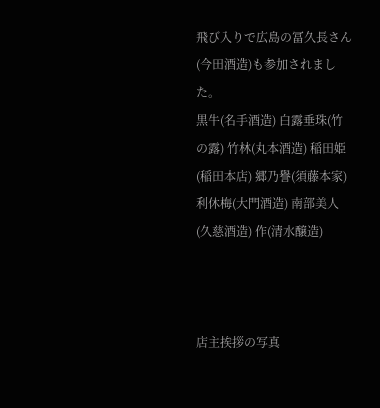飛び入りで広島の冨久長さん(今田酒造)も参加されました。
黒牛(名手酒造) 白露垂珠(竹の露) 竹林(丸本酒造) 稲田姫(稲田本店) 郷乃譽(須藤本家) 利休梅(大門酒造) 南部美人(久慈酒造) 作(清水醸造)



店主挨拶の写真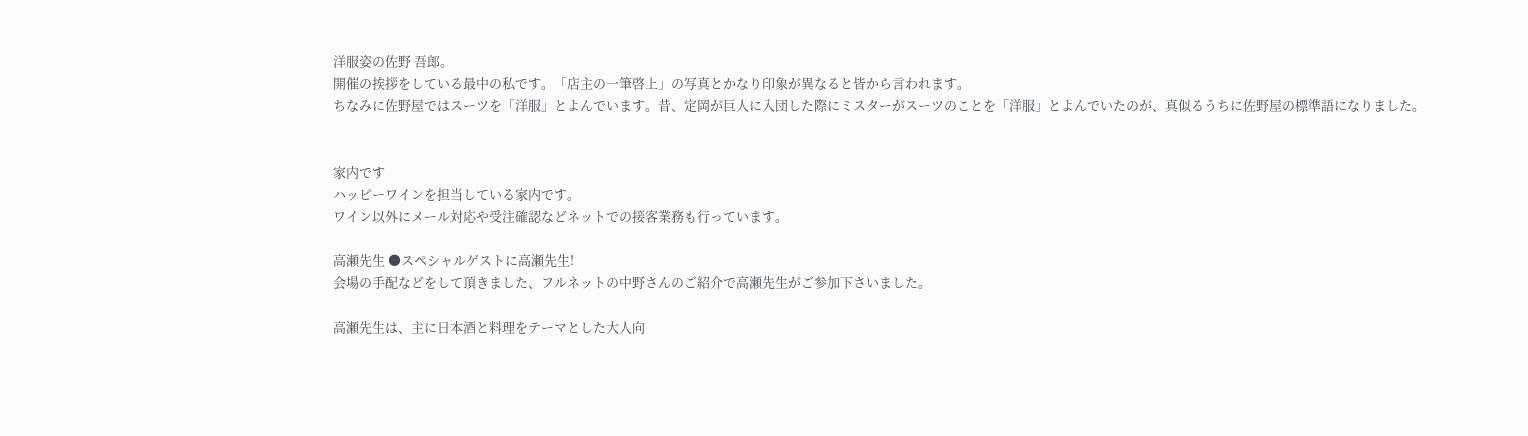洋服姿の佐野 吾郎。
開催の挨拶をしている最中の私です。「店主の一筆啓上」の写真とかなり印象が異なると皆から言われます。
ちなみに佐野屋ではスーツを「洋服」とよんでいます。昔、定岡が巨人に入団した際にミスターがスーツのことを「洋服」とよんでいたのが、真似るうちに佐野屋の標準語になりました。


家内です
ハッピーワインを担当している家内です。
ワイン以外にメール対応や受注確認などネットでの接客業務も行っています。

高瀬先生 ●スペシャルゲストに高瀬先生!
会場の手配などをして頂きました、フルネットの中野さんのご紹介で高瀬先生がご参加下さいました。

高瀬先生は、主に日本酒と料理をテーマとした大人向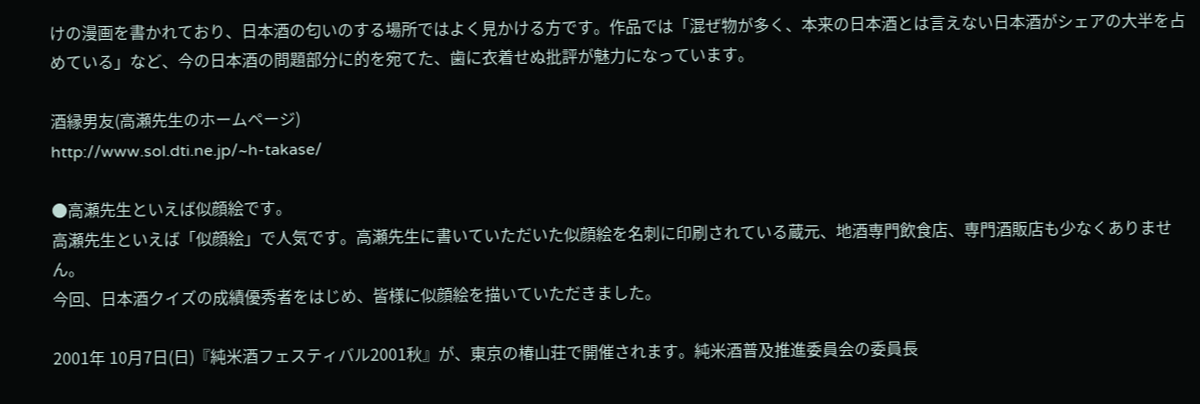けの漫画を書かれており、日本酒の匂いのする場所ではよく見かける方です。作品では「混ぜ物が多く、本来の日本酒とは言えない日本酒がシェアの大半を占めている」など、今の日本酒の問題部分に的を宛てた、歯に衣着せぬ批評が魅力になっています。

酒縁男友(高瀬先生のホームページ)
http://www.sol.dti.ne.jp/~h-takase/

●高瀬先生といえば似顔絵です。
高瀬先生といえば「似顔絵」で人気です。高瀬先生に書いていただいた似顔絵を名刺に印刷されている蔵元、地酒専門飲食店、専門酒販店も少なくありません。
今回、日本酒クイズの成績優秀者をはじめ、皆様に似顔絵を描いていただきました。

2001年 10月7日(日)『純米酒フェスティバル2001秋』が、東京の椿山荘で開催されます。純米酒普及推進委員会の委員長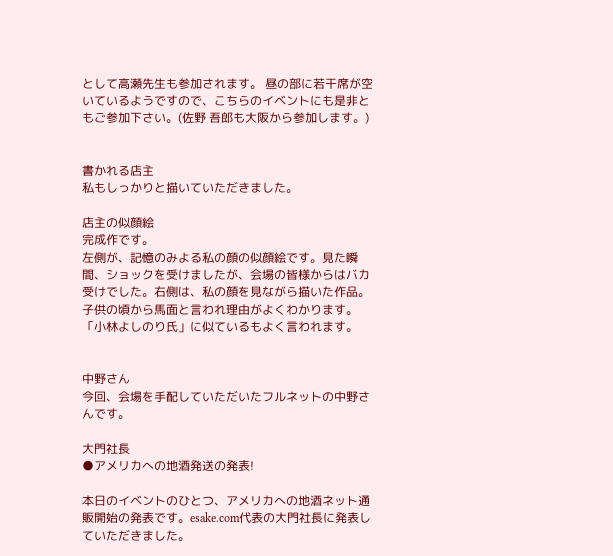として高瀬先生も参加されます。 昼の部に若干席が空いているようですので、こちらのイベントにも是非ともご参加下さい。(佐野 吾郎も大阪から参加します。)


書かれる店主
私もしっかりと描いていただきました。

店主の似顔絵
完成作です。
左側が、記憶のみよる私の顔の似顔絵です。見た瞬間、ショックを受けましたが、会場の皆様からはバカ受けでした。右側は、私の顔を見ながら描いた作品。子供の頃から馬面と言われ理由がよくわかります。「小林よしのり氏」に似ているもよく言われます。


中野さん
今回、会場を手配していただいたフルネットの中野さんです。

大門社長
●アメリカへの地酒発送の発表!

本日のイベントのひとつ、アメリカへの地酒ネット通販開始の発表です。esake.com代表の大門社長に発表していただきました。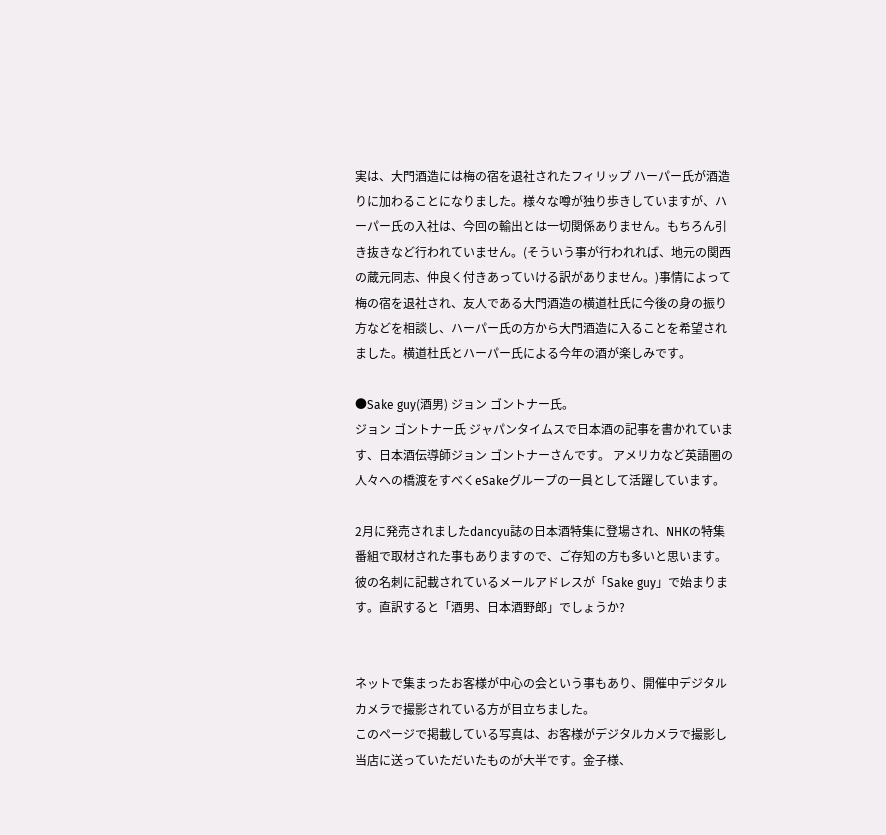実は、大門酒造には梅の宿を退社されたフィリップ ハーパー氏が酒造りに加わることになりました。様々な噂が独り歩きしていますが、ハーパー氏の入社は、今回の輸出とは一切関係ありません。もちろん引き抜きなど行われていません。(そういう事が行われれば、地元の関西の蔵元同志、仲良く付きあっていける訳がありません。)事情によって梅の宿を退社され、友人である大門酒造の横道杜氏に今後の身の振り方などを相談し、ハーパー氏の方から大門酒造に入ることを希望されました。横道杜氏とハーパー氏による今年の酒が楽しみです。

●Sake guy(酒男) ジョン ゴントナー氏。
ジョン ゴントナー氏 ジャパンタイムスで日本酒の記事を書かれています、日本酒伝導師ジョン ゴントナーさんです。 アメリカなど英語圏の人々への橋渡をすべくeSakeグループの一員として活躍しています。

2月に発売されましたdancyu誌の日本酒特集に登場され、NHKの特集番組で取材された事もありますので、ご存知の方も多いと思います。
彼の名刺に記載されているメールアドレスが「Sake guy」で始まります。直訳すると「酒男、日本酒野郎」でしょうか?


ネットで集まったお客様が中心の会という事もあり、開催中デジタルカメラで撮影されている方が目立ちました。
このページで掲載している写真は、お客様がデジタルカメラで撮影し当店に送っていただいたものが大半です。金子様、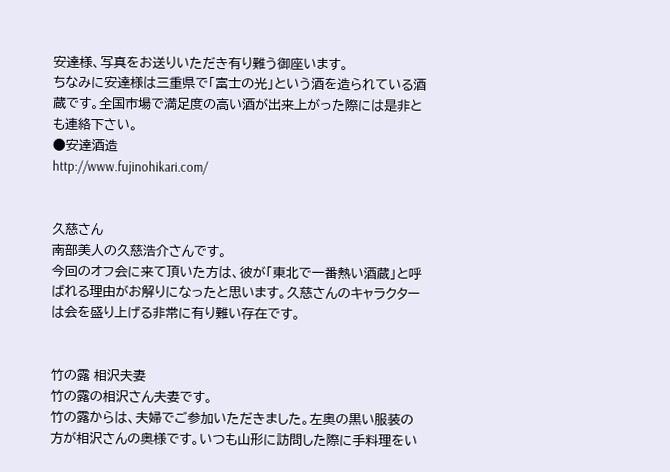安達様、写真をお送りいただき有り難う御座います。
ちなみに安達様は三重県で「富士の光」という酒を造られている酒蔵です。全国市場で満足度の高い酒が出来上がった際には是非とも連絡下さい。
●安達酒造
http://www.fujinohikari.com/


久慈さん
南部美人の久慈浩介さんです。
今回のオフ会に来て頂いた方は、彼が「東北で一番熱い酒蔵」と呼ばれる理由がお解りになったと思います。久慈さんのキャラクターは会を盛り上げる非常に有り難い存在です。


竹の露 相沢夫妻
竹の露の相沢さん夫妻です。
竹の露からは、夫婦でご参加いただきました。左奥の黒い服装の方が相沢さんの奥様です。いつも山形に訪問した際に手料理をい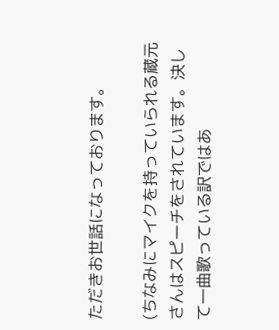ただきお世話になっております。

(ちなみにマイクを持っていられる蔵元さんはスピーチをされています。決して一曲歌っている訳ではあ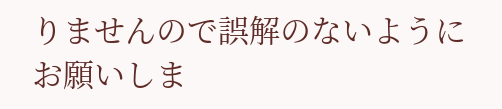りませんので誤解のないようにお願いしま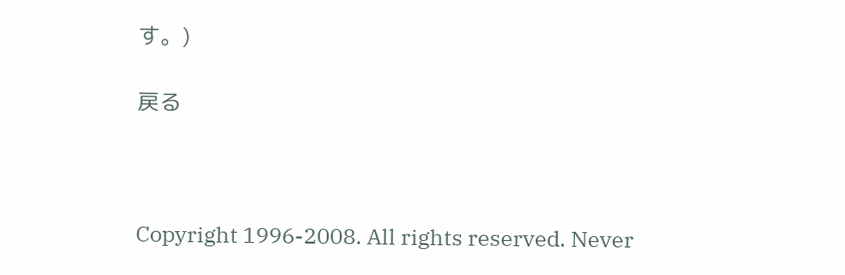す。)

戻る



Copyright 1996-2008. All rights reserved. Never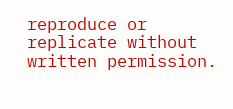reproduce or replicate without written permission.